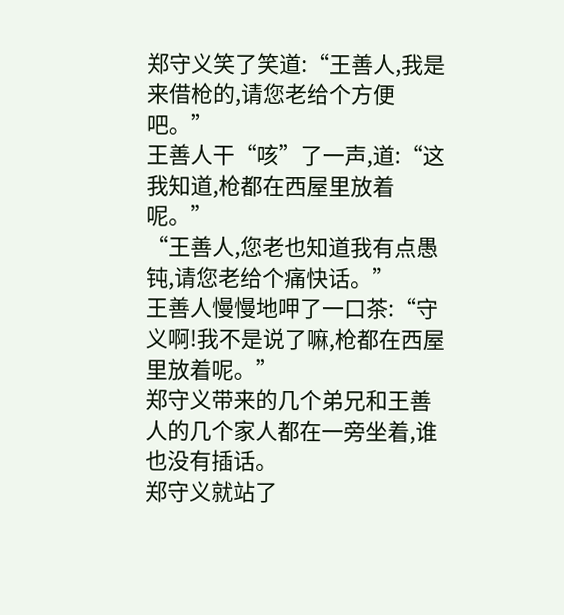郑守义笑了笑道:“王善人,我是来借枪的,请您老给个方便吧。”
王善人干“咳”了一声,道:“这我知道,枪都在西屋里放着呢。”
“王善人,您老也知道我有点愚钝,请您老给个痛快话。”
王善人慢慢地呷了一口茶:“守义啊!我不是说了嘛,枪都在西屋里放着呢。”
郑守义带来的几个弟兄和王善人的几个家人都在一旁坐着,谁也没有插话。
郑守义就站了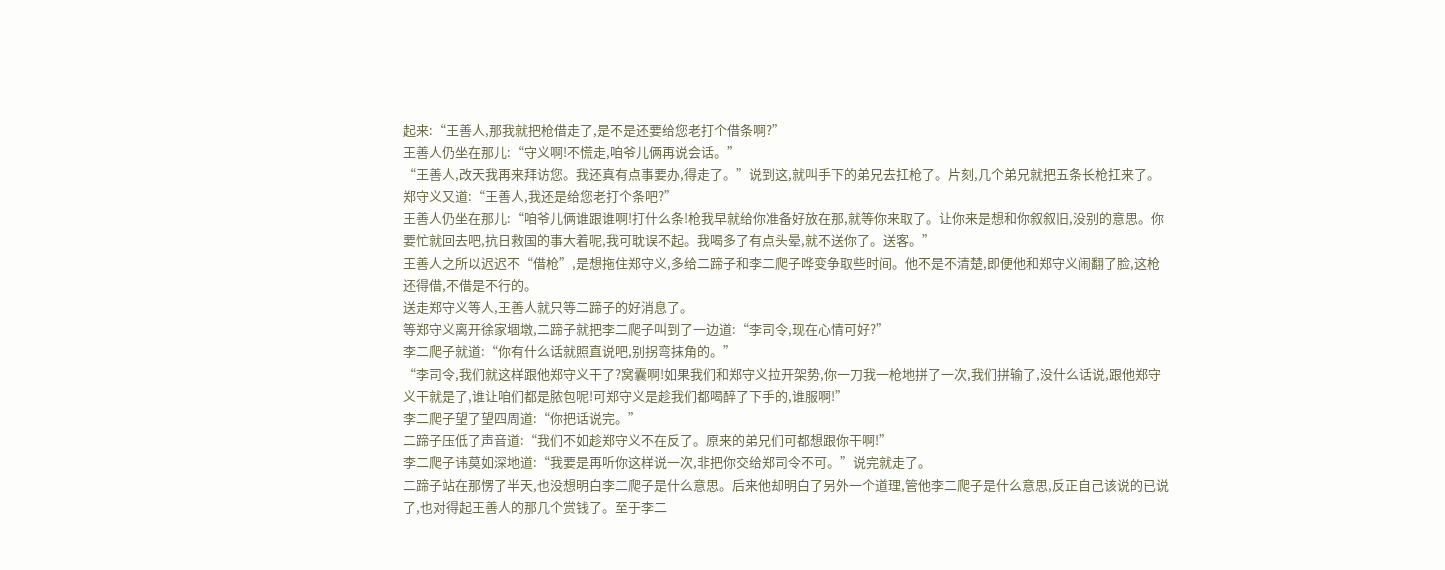起来:“王善人,那我就把枪借走了,是不是还要给您老打个借条啊?”
王善人仍坐在那儿:“守义啊!不慌走,咱爷儿俩再说会话。”
“王善人,改天我再来拜访您。我还真有点事要办,得走了。”说到这,就叫手下的弟兄去扛枪了。片刻,几个弟兄就把五条长枪扛来了。
郑守义又道:“王善人,我还是给您老打个条吧?”
王善人仍坐在那儿:“咱爷儿俩谁跟谁啊!打什么条!枪我早就给你准备好放在那,就等你来取了。让你来是想和你叙叙旧,没别的意思。你要忙就回去吧,抗日救国的事大着呢,我可耽误不起。我喝多了有点头晕,就不送你了。送客。”
王善人之所以迟迟不“借枪”,是想拖住郑守义,多给二蹄子和李二爬子哗变争取些时间。他不是不清楚,即便他和郑守义闹翻了脸,这枪还得借,不借是不行的。
送走郑守义等人,王善人就只等二蹄子的好消息了。
等郑守义离开徐家堌墩,二蹄子就把李二爬子叫到了一边道:“李司令,现在心情可好?”
李二爬子就道:“你有什么话就照直说吧,别拐弯抹角的。”
“李司令,我们就这样跟他郑守义干了?窝囊啊!如果我们和郑守义拉开架势,你一刀我一枪地拼了一次,我们拼输了,没什么话说,跟他郑守义干就是了,谁让咱们都是脓包呢!可郑守义是趁我们都喝醉了下手的,谁服啊!”
李二爬子望了望四周道:“你把话说完。”
二蹄子压低了声音道:“我们不如趁郑守义不在反了。原来的弟兄们可都想跟你干啊!”
李二爬子讳莫如深地道:“我要是再听你这样说一次,非把你交给郑司令不可。”说完就走了。
二蹄子站在那愣了半天,也没想明白李二爬子是什么意思。后来他却明白了另外一个道理,管他李二爬子是什么意思,反正自己该说的已说了,也对得起王善人的那几个赏钱了。至于李二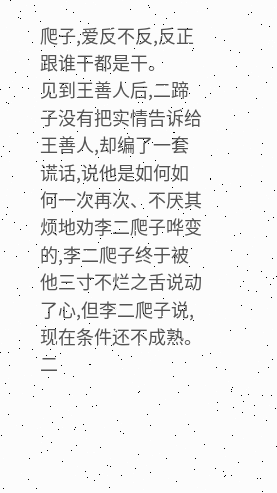爬子,爱反不反,反正跟谁干都是干。
见到王善人后,二蹄子没有把实情告诉给王善人,却编了一套谎话,说他是如何如何一次再次、不厌其烦地劝李二爬子哗变的,李二爬子终于被他三寸不烂之舌说动了心,但李二爬子说,现在条件还不成熟。
二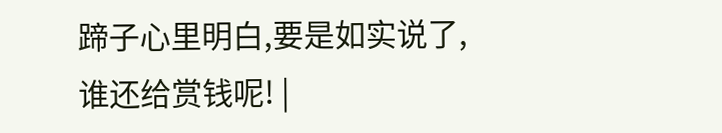蹄子心里明白,要是如实说了,谁还给赏钱呢! |